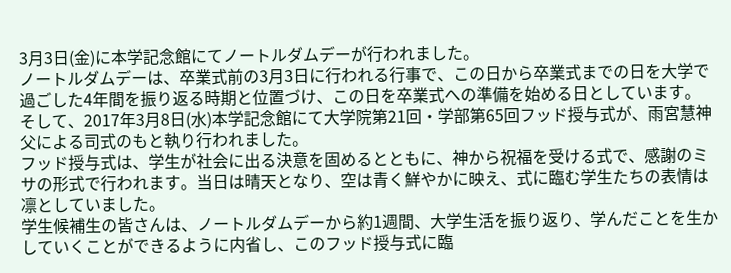3月3日(金)に本学記念館にてノートルダムデーが行われました。
ノートルダムデーは、卒業式前の3月3日に行われる行事で、この日から卒業式までの日を大学で過ごした4年間を振り返る時期と位置づけ、この日を卒業式への準備を始める日としています。
そして、2017年3月8日(水)本学記念館にて大学院第21回・学部第65回フッド授与式が、雨宮慧神父による司式のもと執り行われました。
フッド授与式は、学生が社会に出る決意を固めるとともに、神から祝福を受ける式で、感謝のミサの形式で行われます。当日は晴天となり、空は青く鮮やかに映え、式に臨む学生たちの表情は凛としていました。
学生候補生の皆さんは、ノートルダムデーから約1週間、大学生活を振り返り、学んだことを生かしていくことができるように内省し、このフッド授与式に臨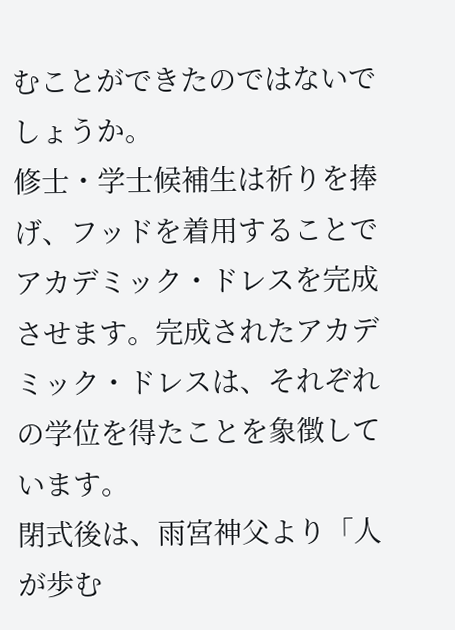むことができたのではないでしょうか。
修士・学士候補生は祈りを捧げ、フッドを着用することでアカデミック・ドレスを完成させます。完成されたアカデミック・ドレスは、それぞれの学位を得たことを象徴しています。
閉式後は、雨宮神父より「人が歩む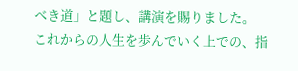べき道」と題し、講演を賜りました。
これからの人生を歩んでいく上での、指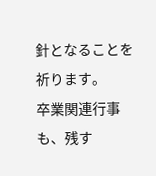針となることを祈ります。
卒業関連行事も、残す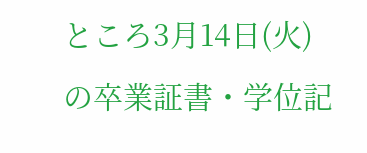ところ3月14日(火)の卒業証書・学位記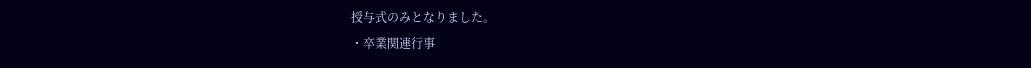授与式のみとなりました。
・卒業関連行事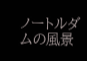ノートルダムの風景